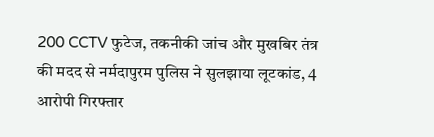200 CCTV फुटेज, तकनीकी जांच और मुखबिर तंत्र की मदद से नर्मदापुरम पुलिस ने सुलझाया लूटकांड, 4 आरोपी गिरफ्तार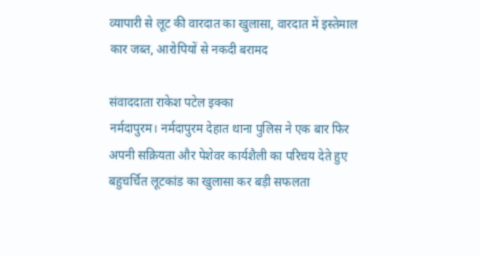व्यापारी से लूट की वारदात का खुलासा, वारदात में इस्तेमाल कार जब्त, आरोपियों से नकदी बरामद

संवाददाता राकेश पटेल इक्का
नर्मदापुरम। नर्मदापुरम देहात थाना पुलिस ने एक बार फिर अपनी सक्रियता और पेशेवर कार्यशैली का परिचय देते हुए बहुचर्चित लूटकांड का खुलासा कर बड़ी सफलता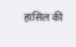हासिल की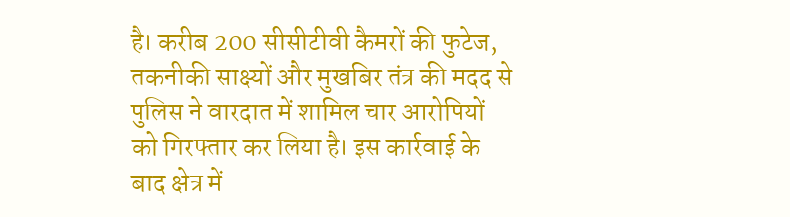है। करीब 200 सीसीटीवी कैमरों की फुटेज, तकनीकी साक्ष्यों और मुखबिर तंत्र की मदद से पुलिस ने वारदात में शामिल चार आरोपियों को गिरफ्तार कर लिया है। इस कार्रवाई के बाद क्षेत्र में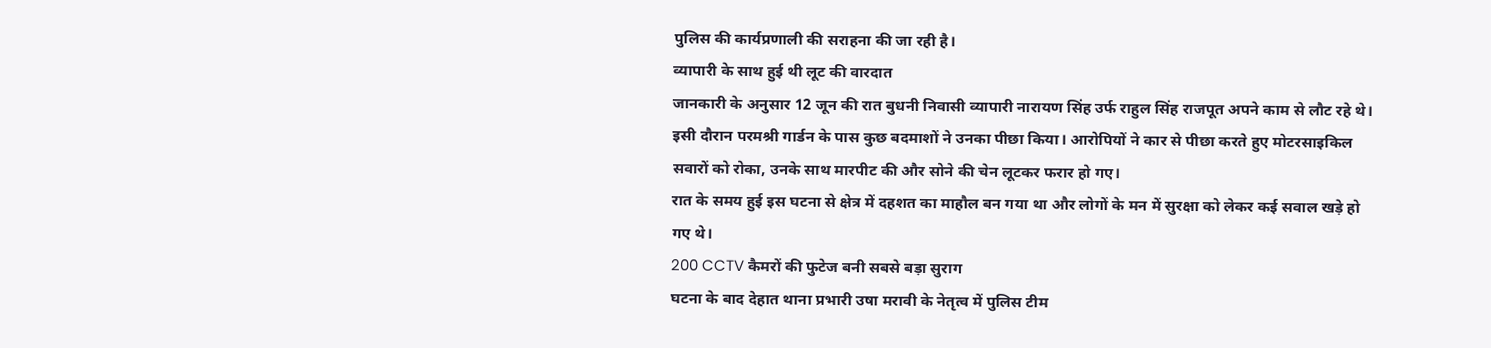पुलिस की कार्यप्रणाली की सराहना की जा रही है।
व्यापारी के साथ हुई थी लूट की वारदात
जानकारी के अनुसार 12 जून की रात बुधनी निवासी व्यापारी नारायण सिंह उर्फ राहुल सिंह राजपूत अपने काम से लौट रहे थे। इसी दौरान परमश्री गार्डन के पास कुछ बदमाशों ने उनका पीछा किया। आरोपियों ने कार से पीछा करते हुए मोटरसाइकिल सवारों को रोका, उनके साथ मारपीट की और सोने की चेन लूटकर फरार हो गए।
रात के समय हुई इस घटना से क्षेत्र में दहशत का माहौल बन गया था और लोगों के मन में सुरक्षा को लेकर कई सवाल खड़े हो गए थे।
200 CCTV कैमरों की फुटेज बनी सबसे बड़ा सुराग
घटना के बाद देहात थाना प्रभारी उषा मरावी के नेतृत्व में पुलिस टीम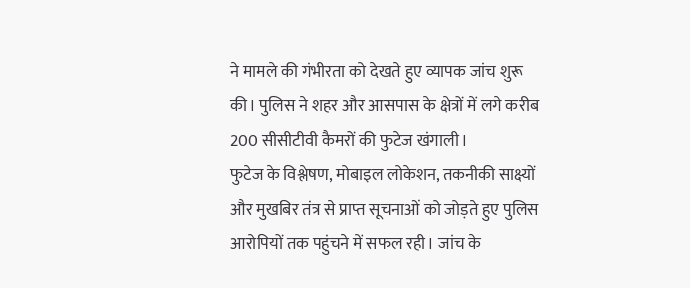ने मामले की गंभीरता को देखते हुए व्यापक जांच शुरू की। पुलिस ने शहर और आसपास के क्षेत्रों में लगे करीब 200 सीसीटीवी कैमरों की फुटेज खंगाली।
फुटेज के विश्लेषण, मोबाइल लोकेशन, तकनीकी साक्ष्यों और मुखबिर तंत्र से प्राप्त सूचनाओं को जोड़ते हुए पुलिस आरोपियों तक पहुंचने में सफल रही। जांच के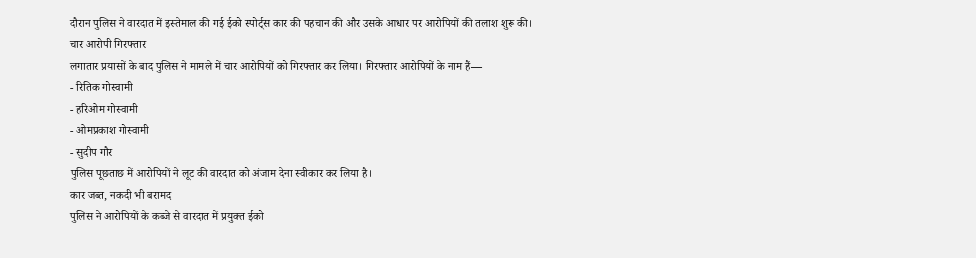दौरान पुलिस ने वारदात में इस्तेमाल की गई ईको स्पोर्ट्स कार की पहचान की और उसके आधार पर आरोपियों की तलाश शुरू की।
चार आरोपी गिरफ्तार
लगातार प्रयासों के बाद पुलिस ने मामले में चार आरोपियों को गिरफ्तार कर लिया। गिरफ्तार आरोपियों के नाम हैं—
- रितिक गोस्वामी
- हरिओम गोस्वामी
- ओमप्रकाश गोस्वामी
- सुदीप गौर
पुलिस पूछताछ में आरोपियों ने लूट की वारदात को अंजाम देना स्वीकार कर लिया है।
कार जब्त, नकदी भी बरामद
पुलिस ने आरोपियों के कब्जे से वारदात में प्रयुक्त ईको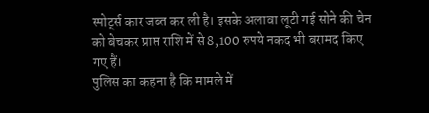स्पोर्ट्स कार जब्त कर ली है। इसके अलावा लूटी गई सोने की चेन को बेचकर प्राप्त राशि में से 8,100 रुपये नकद भी बरामद किए गए हैं।
पुलिस का कहना है कि मामले में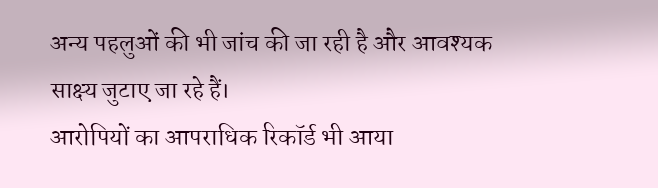अन्य पहलुओं की भी जांच की जा रही है और आवश्यक साक्ष्य जुटाए जा रहे हैं।
आरोपियों का आपराधिक रिकॉर्ड भी आया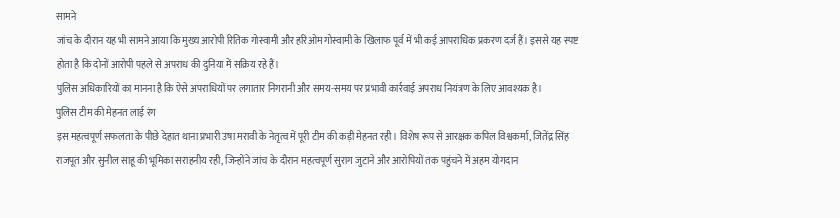सामने
जांच के दौरान यह भी सामने आया कि मुख्य आरोपी रितिक गोस्वामी और हरिओम गोस्वामी के खिलाफ पूर्व में भी कई आपराधिक प्रकरण दर्ज हैं। इससे यह स्पष्ट होता है कि दोनों आरोपी पहले से अपराध की दुनिया में सक्रिय रहे हैं।
पुलिस अधिकारियों का मानना है कि ऐसे अपराधियों पर लगातार निगरानी और समय-समय पर प्रभावी कार्रवाई अपराध नियंत्रण के लिए आवश्यक है।
पुलिस टीम की मेहनत लाई रंग
इस महत्वपूर्ण सफलता के पीछे देहात थाना प्रभारी उषा मरावी के नेतृत्व में पूरी टीम की कड़ी मेहनत रही। विशेष रूप से आरक्षक कपिल विश्वकर्मा, जितेंद्र सिंह राजपूत और सुनील साहू की भूमिका सराहनीय रही, जिन्होंने जांच के दौरान महत्वपूर्ण सुराग जुटाने और आरोपियों तक पहुंचने में अहम योगदान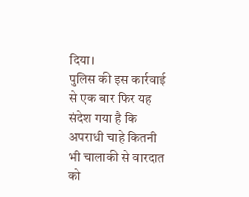दिया।
पुलिस की इस कार्रवाई से एक बार फिर यह संदेश गया है कि अपराधी चाहे कितनी भी चालाकी से वारदात को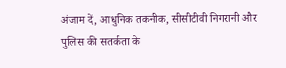अंजाम दें, आधुनिक तकनीक, सीसीटीवी निगरानी और पुलिस की सतर्कता के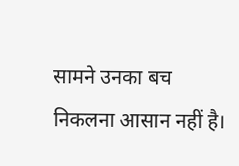सामने उनका बच निकलना आसान नहीं है।